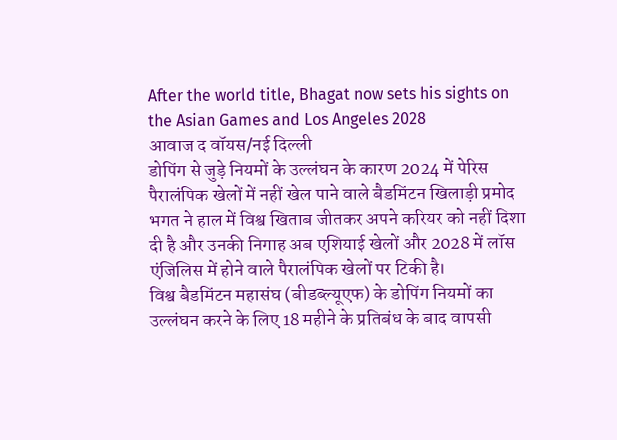After the world title, Bhagat now sets his sights on the Asian Games and Los Angeles 2028
आवाज द वॉयस/नई दिल्ली
डोपिंग से जुड़े नियमों के उल्लंघन के कारण 2024 में पेरिस पैरालंपिक खेलों में नहीं खेल पाने वाले बैडमिंटन खिलाड़ी प्रमोद भगत ने हाल में विश्व खिताब जीतकर अपने करियर को नहीं दिशा दी है और उनकी निगाह अब एशियाई खेलों और 2028 में लॉस एंजिलिस में होने वाले पैरालंपिक खेलों पर टिकी है।
विश्व बैडमिंटन महासंघ (बीडब्ल्यूएफ) के डोपिंग नियमों का उल्लंघन करने के लिए 18 महीने के प्रतिबंध के बाद वापसी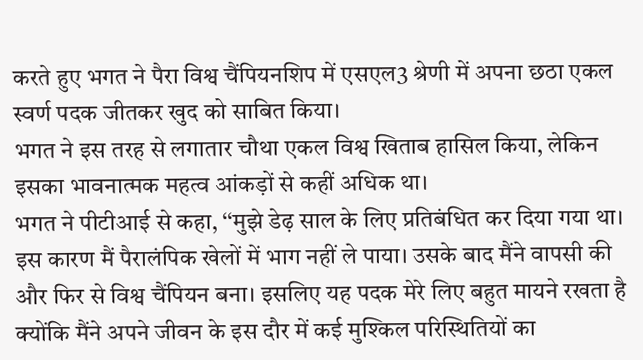करते हुए भगत ने पैरा विश्व चैंपियनशिप में एसएल3 श्रेणी में अपना छठा एकल स्वर्ण पदक जीतकर खुद को साबित किया।
भगत ने इस तरह से लगातार चौथा एकल विश्व खिताब हासिल किया, लेकिन इसका भावनात्मक महत्व आंकड़ों से कहीं अधिक था।
भगत ने पीटीआई से कहा, ‘‘मुझे डेढ़ साल के लिए प्रतिबंधित कर दिया गया था। इस कारण मैं पैरालंपिक खेलों में भाग नहीं ले पाया। उसके बाद मैंने वापसी की और फिर से विश्व चैंपियन बना। इसलिए यह पदक मेरे लिए बहुत मायने रखता है क्योंकि मैंने अपने जीवन के इस दौर में कई मुश्किल परिस्थितियों का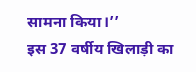सामना किया।’’
इस 37 वर्षीय खिलाड़ी का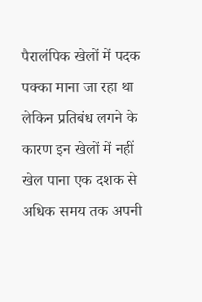पैरालंपिक खेलों में पदक पक्का माना जा रहा था लेकिन प्रतिबंध लगने के कारण इन खेलों में नहीं खेल पाना एक दशक से अधिक समय तक अपनी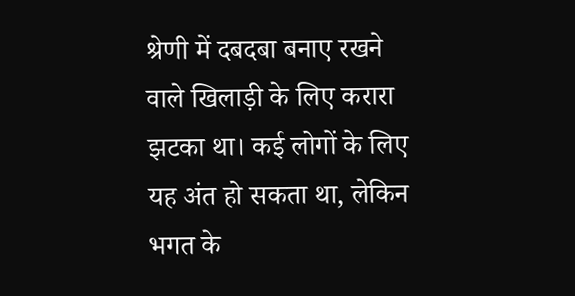श्रेणी में दबदबा बनाए रखने वाले खिलाड़ी के लिए करारा झटका था। कई लोगों के लिए यह अंत हो सकता था, लेकिन भगत के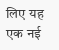लिए यह एक नई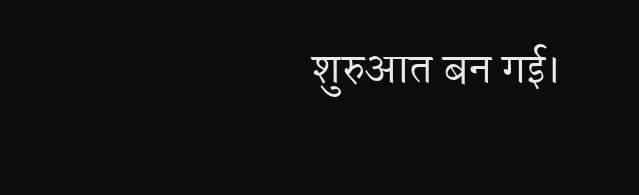शुरुआत बन गई।